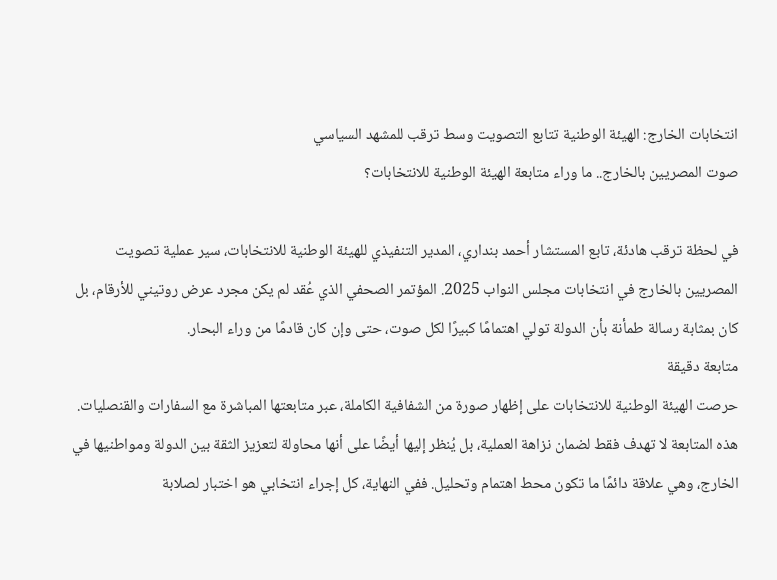انتخابات الخارج: الهيئة الوطنية تتابع التصويت وسط ترقب للمشهد السياسي
صوت المصريين بالخارج.. ما وراء متابعة الهيئة الوطنية للانتخابات؟

في لحظة ترقب هادئة، تابع المستشار أحمد بنداري، المدير التنفيذي للهيئة الوطنية للانتخابات، سير عملية تصويت المصريين بالخارج في انتخابات مجلس النواب 2025. المؤتمر الصحفي الذي عُقد لم يكن مجرد عرض روتيني للأرقام، بل كان بمثابة رسالة طمأنة بأن الدولة تولي اهتمامًا كبيرًا لكل صوت، حتى وإن كان قادمًا من وراء البحار.
متابعة دقيقة
حرصت الهيئة الوطنية للانتخابات على إظهار صورة من الشفافية الكاملة، عبر متابعتها المباشرة مع السفارات والقنصليات. هذه المتابعة لا تهدف فقط لضمان نزاهة العملية، بل يُنظر إليها أيضًا على أنها محاولة لتعزيز الثقة بين الدولة ومواطنيها في الخارج، وهي علاقة دائمًا ما تكون محط اهتمام وتحليل. ففي النهاية، كل إجراء انتخابي هو اختبار لصلابة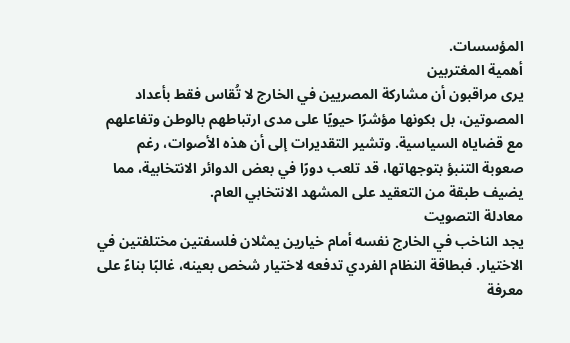المؤسسات.
أهمية المغتربين
يرى مراقبون أن مشاركة المصريين في الخارج لا تُقاس فقط بأعداد المصوتين، بل بكونها مؤشرًا حيويًا على مدى ارتباطهم بالوطن وتفاعلهم مع قضاياه السياسية. وتشير التقديرات إلى أن هذه الأصوات، رغم صعوبة التنبؤ بتوجهاتها، قد تلعب دورًا في بعض الدوائر الانتخابية، مما يضيف طبقة من التعقيد على المشهد الانتخابي العام.
معادلة التصويت
يجد الناخب في الخارج نفسه أمام خيارين يمثلان فلسفتين مختلفتين في الاختيار. فبطاقة النظام الفردي تدفعه لاختيار شخص بعينه، غالبًا بناءً على معرفة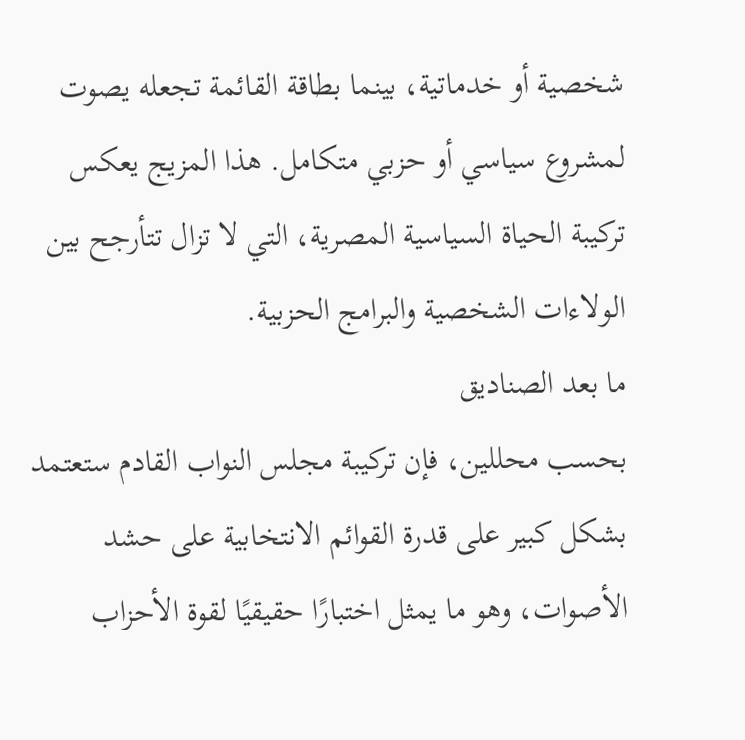شخصية أو خدماتية، بينما بطاقة القائمة تجعله يصوت لمشروع سياسي أو حزبي متكامل. هذا المزيج يعكس تركيبة الحياة السياسية المصرية، التي لا تزال تتأرجح بين الولاءات الشخصية والبرامج الحزبية.
ما بعد الصناديق
بحسب محللين، فإن تركيبة مجلس النواب القادم ستعتمد بشكل كبير على قدرة القوائم الانتخابية على حشد الأصوات، وهو ما يمثل اختبارًا حقيقيًا لقوة الأحزاب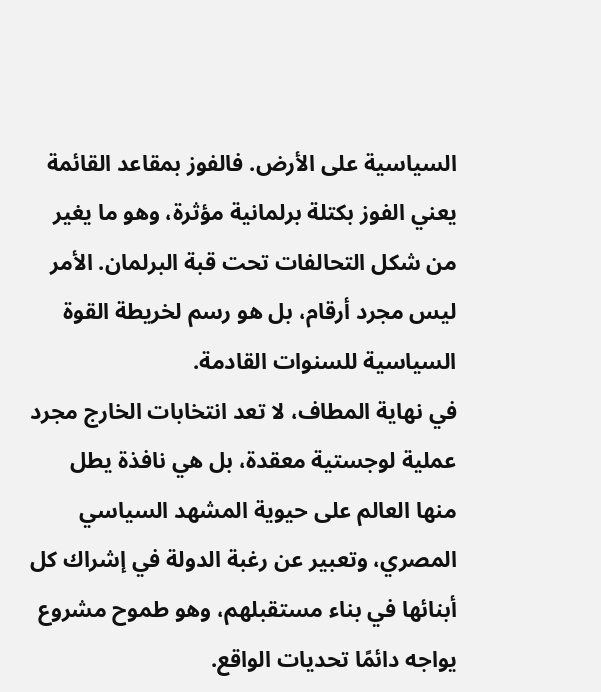السياسية على الأرض. فالفوز بمقاعد القائمة يعني الفوز بكتلة برلمانية مؤثرة، وهو ما يغير من شكل التحالفات تحت قبة البرلمان. الأمر ليس مجرد أرقام، بل هو رسم لخريطة القوة السياسية للسنوات القادمة.
في نهاية المطاف، لا تعد انتخابات الخارج مجرد عملية لوجستية معقدة، بل هي نافذة يطل منها العالم على حيوية المشهد السياسي المصري، وتعبير عن رغبة الدولة في إشراك كل أبنائها في بناء مستقبلهم، وهو طموح مشروع يواجه دائمًا تحديات الواقع.